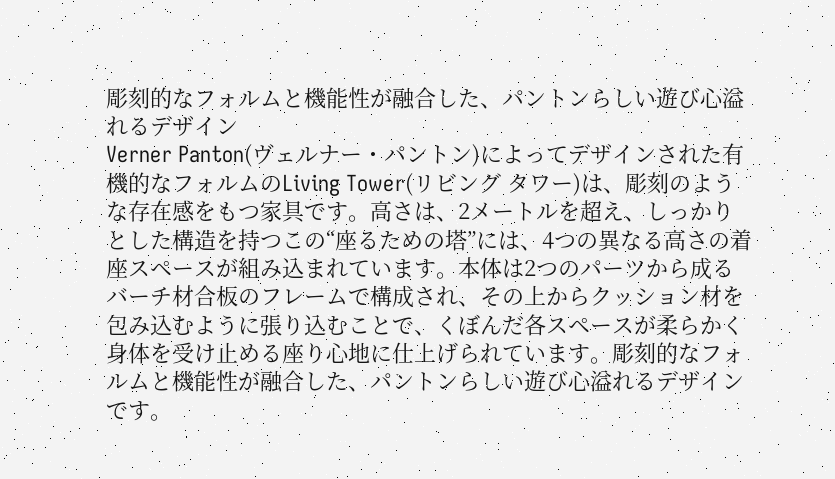彫刻的なフォルムと機能性が融合した、パントンらしい遊び心溢れるデザイン
Verner Panton(ヴェルナー・パントン)によってデザインされた有機的なフォルムのLiving Tower(リビング タワー)は、彫刻のような存在感をもつ家具です。高さは、2メートルを超え、しっかりとした構造を持つこの“座るための塔”には、4つの異なる高さの着座スペースが組み込まれています。本体は2つのパーツから成るバーチ材合板のフレームで構成され、その上からクッション材を包み込むように張り込むことで、くぼんだ各スペースが柔らかく身体を受け止める座り心地に仕上げられています。彫刻的なフォルムと機能性が融合した、パントンらしい遊び心溢れるデザインです。